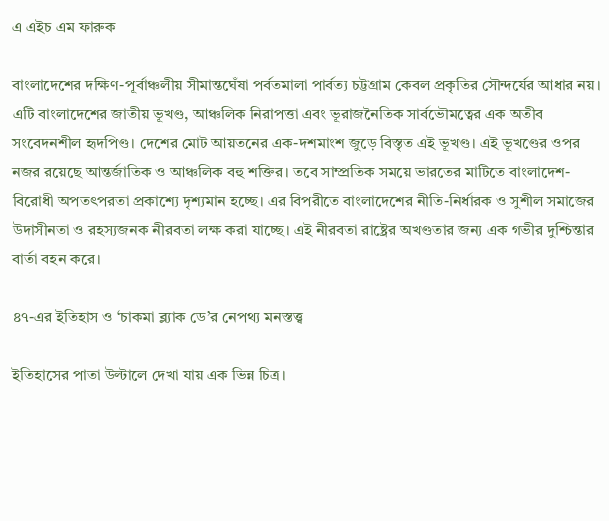এ এইচ এম ফারুক

বাংলাদেশের দক্ষিণ-পূর্বাঞ্চলীয় সীমান্তঘেঁষা পর্বতমালা পার্বত্য চট্টগ্রাম কেবল প্রকৃতির সৌন্দর্যের আধার নয়। এটি বাংলাদেশের জাতীয় ভূখণ্ড, আঞ্চলিক নিরাপত্তা এবং ভূরাজনৈতিক সার্বভৌমত্বের এক অতীব সংবেদনশীল হৃদপিণ্ড। দেশের মোট আয়তনের এক-দশমাংশ জুড়ে বিস্তৃত এই ভূখণ্ড। এই ভূখণ্ডের ওপর নজর রয়েছে আন্তর্জাতিক ও আঞ্চলিক বহু শক্তির। তবে সাম্প্রতিক সময়ে ভারতের মাটিতে বাংলাদেশ-বিরোধী অপতৎপরতা প্রকাশ্যে দৃশ্যমান হচ্ছে। এর বিপরীতে বাংলাদেশের নীতি-নির্ধারক ও সুশীল সমাজের উদাসীনতা ও রহস্যজনক নীরবতা লক্ষ করা যাচ্ছে। এই নীরবতা রাষ্ট্রের অখণ্ডতার জন্য এক গভীর দুশ্চিন্তার বার্তা বহন করে।

৪৭-এর ইতিহাস ও ‘চাকমা ব্ল্যাক ডে’র নেপথ্য মনস্তত্ত্ব

ইতিহাসের পাতা উল্টালে দেখা যায় এক ভিন্ন চিত্র।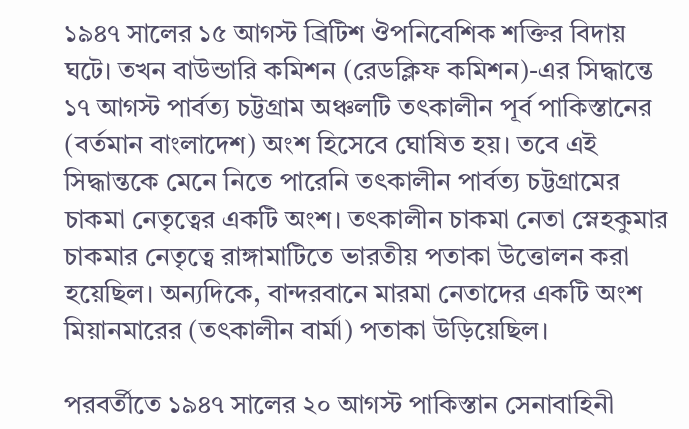১৯৪৭ সালের ১৫ আগস্ট ব্রিটিশ ঔপনিবেশিক শক্তির বিদায় ঘটে। তখন বাউন্ডারি কমিশন (রেডক্লিফ কমিশন)-এর সিদ্ধান্তে ১৭ আগস্ট পার্বত্য চট্টগ্রাম অঞ্চলটি তৎকালীন পূর্ব পাকিস্তানের (বর্তমান বাংলাদেশ) অংশ হিসেবে ঘোষিত হয়। তবে এই সিদ্ধান্তকে মেনে নিতে পারেনি তৎকালীন পার্বত্য চট্টগ্রামের চাকমা নেতৃত্বের একটি অংশ। তৎকালীন চাকমা নেতা স্নেহকুমার চাকমার নেতৃত্বে রাঙ্গামাটিতে ভারতীয় পতাকা উত্তোলন করা হয়েছিল। অন্যদিকে, বান্দরবানে মারমা নেতাদের একটি অংশ মিয়ানমারের (তৎকালীন বার্মা) পতাকা উড়িয়েছিল।

পরবর্তীতে ১৯৪৭ সালের ২০ আগস্ট পাকিস্তান সেনাবাহিনী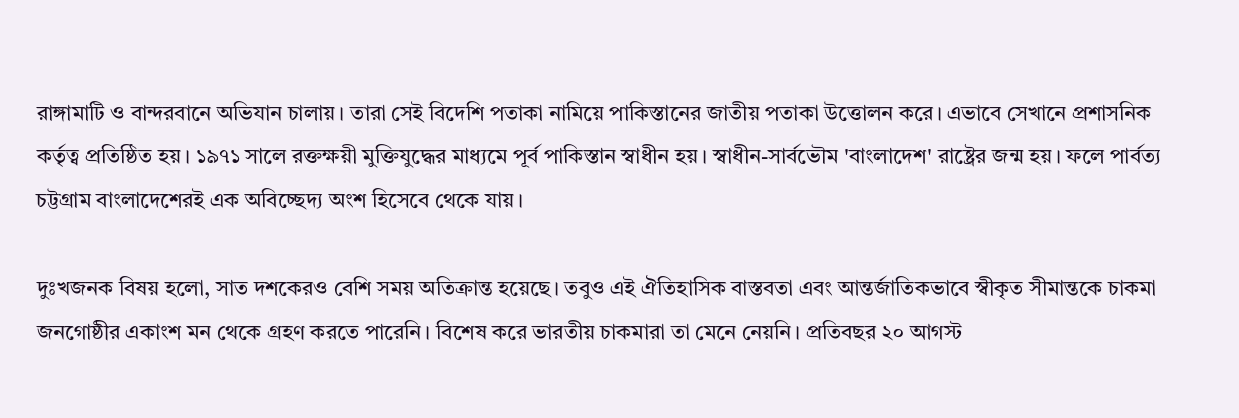রাঙ্গামাটি ও বান্দরবানে অভিযান চালায়। তারা সেই বিদেশি পতাকা নামিয়ে পাকিস্তানের জাতীয় পতাকা উত্তোলন করে। এভাবে সেখানে প্রশাসনিক কর্তৃত্ব প্রতিষ্ঠিত হয়। ১৯৭১ সালে রক্তক্ষয়ী মুক্তিযুদ্ধের মাধ্যমে পূর্ব পাকিস্তান স্বাধীন হয়। স্বাধীন-সার্বভৌম 'বাংলাদেশ' রাষ্ট্রের জন্ম হয়। ফলে পার্বত্য চট্টগ্রাম বাংলাদেশেরই এক অবিচ্ছেদ্য অংশ হিসেবে থেকে যায়।

দুঃখজনক বিষয় হলো, সাত দশকেরও বেশি সময় অতিক্রান্ত হয়েছে। তবুও এই ঐতিহাসিক বাস্তবতা এবং আন্তর্জাতিকভাবে স্বীকৃত সীমান্তকে চাকমা জনগোষ্ঠীর একাংশ মন থেকে গ্রহণ করতে পারেনি। বিশেষ করে ভারতীয় চাকমারা তা মেনে নেয়নি। প্রতিবছর ২০ আগস্ট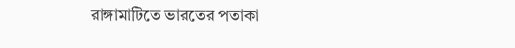রাঙ্গামাটিতে ভারতের পতাকা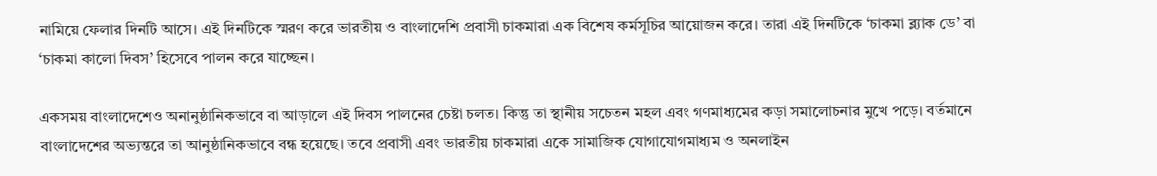নামিয়ে ফেলার দিনটি আসে। এই দিনটিকে স্মরণ করে ভারতীয় ও বাংলাদেশি প্রবাসী চাকমারা এক বিশেষ কর্মসূচির আয়োজন করে। তারা এই দিনটিকে ‘চাকমা ব্ল্যাক ডে’ বা ‘চাকমা কালো দিবস’ হিসেবে পালন করে যাচ্ছেন।

একসময় বাংলাদেশেও অনানুষ্ঠানিকভাবে বা আড়ালে এই দিবস পালনের চেষ্টা চলত। কিন্তু তা স্থানীয় সচেতন মহল এবং গণমাধ্যমের কড়া সমালোচনার মুখে পড়ে। বর্তমানে বাংলাদেশের অভ্যন্তরে তা আনুষ্ঠানিকভাবে বন্ধ হয়েছে। তবে প্রবাসী এবং ভারতীয় চাকমারা একে সামাজিক যোগাযোগমাধ্যম ও অনলাইন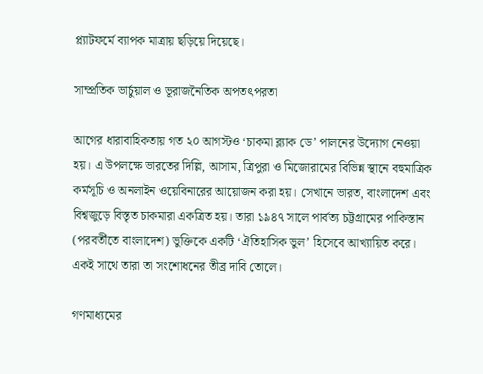প্ল্যাটফর্মে ব্যাপক মাত্রায় ছড়িয়ে দিয়েছে।

সাম্প্রতিক ভার্চুয়াল ও ভূরাজনৈতিক অপতৎপরতা

আগের ধারাবাহিকতায় গত ২০ আগস্টও ‘চাকমা ব্ল্যাক ডে’ পালনের উদ্যোগ নেওয়া হয়। এ উপলক্ষে ভারতের দিল্লি, আসাম, ত্রিপুরা ও মিজোরামের বিভিন্ন স্থানে বহুমাত্রিক কর্মসূচি ও অনলাইন ওয়েবিনারের আয়োজন করা হয়। সেখানে ভারত, বাংলাদেশ এবং বিশ্বজুড়ে বিস্তৃত চাকমারা একত্রিত হয়। তারা ১৯৪৭ সালে পার্বত্য চট্টগ্রামের পাকিস্তান (পরবর্তীতে বাংলাদেশ) ভুক্তিকে একটি ‘ঐতিহাসিক ভুল’ হিসেবে আখ্যায়িত করে। একই সাথে তারা তা সংশোধনের তীব্র দাবি তোলে।

গণমাধ্যমের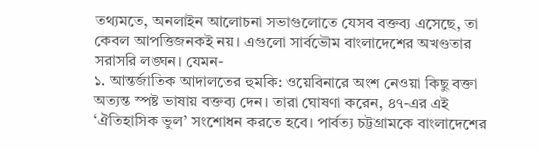তথ্যমতে, অনলাইন আলোচনা সভাগুলোতে যেসব বক্তব্য এসেছে, তা কেবল আপত্তিজনকই নয়। এগুলো সার্বভৌম বাংলাদেশের অখণ্ডতার সরাসরি লঙ্ঘন। যেমন-
১. আন্তর্জাতিক আদালতের হুমকি: ওয়েবিনারে অংশ নেওয়া কিছু বক্তা অত্যন্ত স্পষ্ট ভাষায় বক্তব্য দেন। তারা ঘোষণা করেন, ৪৭-এর এই ‘ঐতিহাসিক ভুল’ সংশোধন করতে হবে। পার্বত্য চট্টগ্রামকে বাংলাদেশের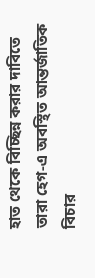হাত থেকে বিচ্ছিন্ন করার দাবিতে তারা হেগ-এ অবস্থিত আন্তর্জাতিক বিচার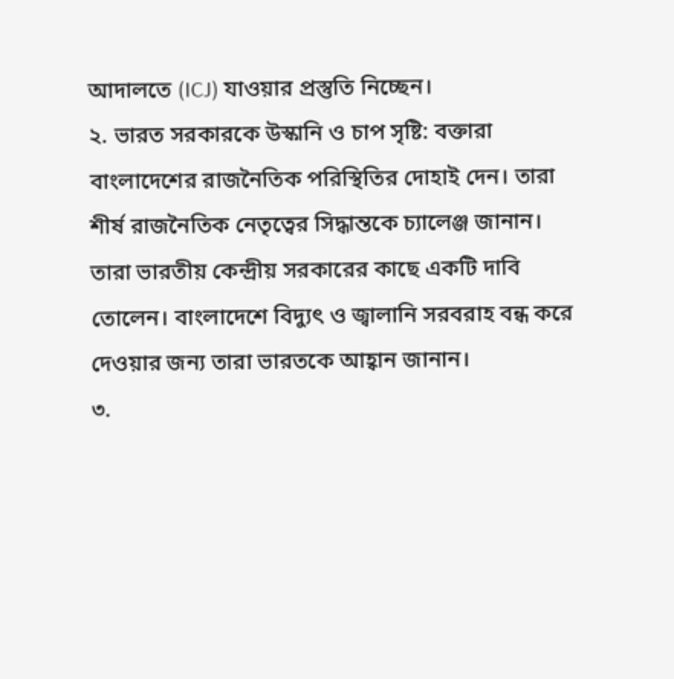আদালতে (ICJ) যাওয়ার প্রস্তুতি নিচ্ছেন।
২. ভারত সরকারকে উস্কানি ও চাপ সৃষ্টি: বক্তারা বাংলাদেশের রাজনৈতিক পরিস্থিতির দোহাই দেন। তারা শীর্ষ রাজনৈতিক নেতৃত্বের সিদ্ধান্তকে চ্যালেঞ্জ জানান। তারা ভারতীয় কেন্দ্রীয় সরকারের কাছে একটি দাবি তোলেন। বাংলাদেশে বিদ্যুৎ ও জ্বালানি সরবরাহ বন্ধ করে দেওয়ার জন্য তারা ভারতকে আহ্বান জানান।
৩.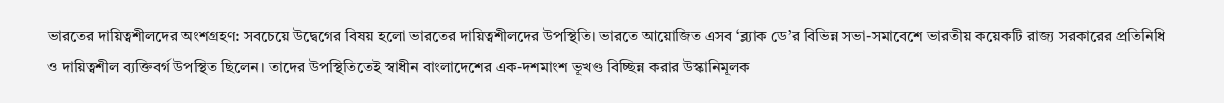ভারতের দায়িত্বশীলদের অংশগ্রহণ: সবচেয়ে উদ্বেগের বিষয় হলো ভারতের দায়িত্বশীলদের উপস্থিতি। ভারতে আয়োজিত এসব ‘ব্ল্যাক ডে’র বিভিন্ন সভা-সমাবেশে ভারতীয় কয়েকটি রাজ্য সরকারের প্রতিনিধি ও দায়িত্বশীল ব্যক্তিবর্গ উপস্থিত ছিলেন। তাদের উপস্থিতিতেই স্বাধীন বাংলাদেশের এক-দশমাংশ ভূখণ্ড বিচ্ছিন্ন করার উস্কানিমূলক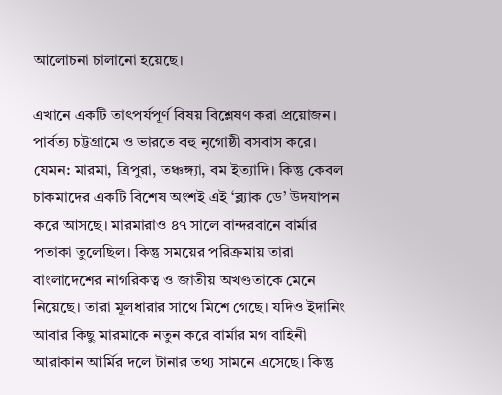আলোচনা চালানো হয়েছে।

এখানে একটি তাৎপর্যপূর্ণ বিষয় বিশ্লেষণ করা প্রয়োজন। পার্বত্য চট্টগ্রামে ও ভারতে বহু নৃগোষ্ঠী বসবাস করে। যেমন: মারমা, ত্রিপুরা, তঞ্চঙ্গ্যা, বম ইত্যাদি। কিন্তু কেবল চাকমাদের একটি বিশেষ অংশই এই ‘ব্ল্যাক ডে’ উদযাপন করে আসছে। মারমারাও ৪৭ সালে বান্দরবানে বার্মার পতাকা তুলেছিল। কিন্তু সময়ের পরিক্রমায় তারা বাংলাদেশের নাগরিকত্ব ও জাতীয় অখণ্ডতাকে মেনে নিয়েছে। তারা মূলধারার সাথে মিশে গেছে। যদিও ইদানিং আবার কিছু মারমাকে নতুন করে বার্মার মগ বাহিনী আরাকান আর্মির দলে টানার তথ্য সামনে এসেছে। কিন্তু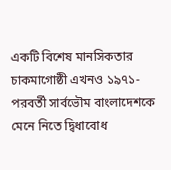একটি বিশেষ মানসিকতার চাকমাগোষ্ঠী এখনও ১৯৭১-পরবর্তী সার্বভৌম বাংলাদেশকে মেনে নিতে দ্বিধাবোধ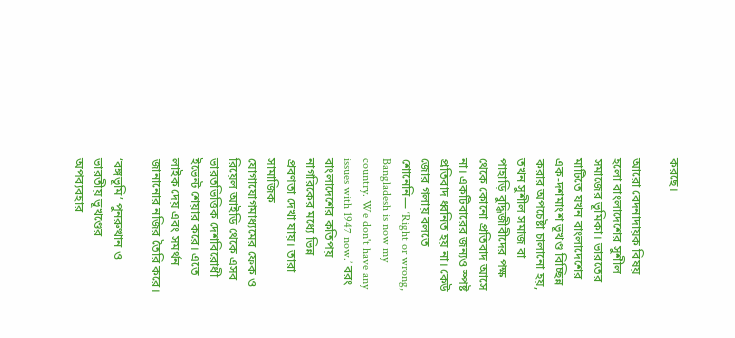করছে।

আরো বেদনাদায়ক বিষয় হলো বাংলাদেশের সুশীল সমাজের ভূমিকা। ভারতের মাটিতে যখন বাংলাদেশের এক-দশমাংশ ভূখণ্ড বিচ্ছিন্ন করার অপচেষ্টা চালানো হয়, তখন সুশীল সমাজ বা পাহাড়ি বুদ্ধিজীবীদের পক্ষ থেকে কোনো প্রতিবাদ আসে না। একটিবারের জন্যও স্পষ্ট প্রতিবাদ ধ্বনিত হয় না। কেউ জোর গলায় বলতে শোনেনি— ‘Right or wrong, Bangladesh is now my country. We don't have any issues with 1947 now.’ বরং বাংলাদেশের কতিপয় নাগরিকের মধ্যে ভিন্ন প্রবণতা দেখা যায়। তারা সামাজিক যোগাযোগমাধ্যমের ফেক ও রিয়েল আইডি থেকে এসব ভারতভিত্তিক দেশবিরোধী ইভেন্ট শেয়ার করে। এতে লাইক দেয় এবং সমর্থন জানানোর নজির তৈরি করে।

‘বঙ্গভূমি’ পুনরুত্থান ও ভারতীয় ভূখণ্ডের অপব্যবহার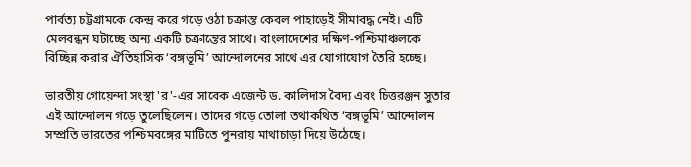পার্বত্য চট্টগ্রামকে কেন্দ্র করে গড়ে ওঠা চক্রান্ত কেবল পাহাড়েই সীমাবদ্ধ নেই। এটি মেলবন্ধন ঘটাচ্ছে অন্য একটি চক্রান্তের সাথে। বাংলাদেশের দক্ষিণ-পশ্চিমাঞ্চলকে বিচ্ছিন্ন করার ঐতিহাসিক ‘বঙ্গভূমি’ আন্দোলনের সাথে এর যোগাযোগ তৈরি হচ্ছে।

ভারতীয় গোয়েন্দা সংস্থা 'র'-এর সাবেক এজেন্ট ড. কালিদাস বৈদ্য এবং চিত্তরঞ্জন সুতার এই আন্দোলন গড়ে তুলেছিলেন। তাদের গড়ে তোলা তথাকথিত ‘বঙ্গভূমি’ আন্দোলন সম্প্রতি ভারতের পশ্চিমবঙ্গের মাটিতে পুনরায় মাথাচাড়া দিয়ে উঠেছে।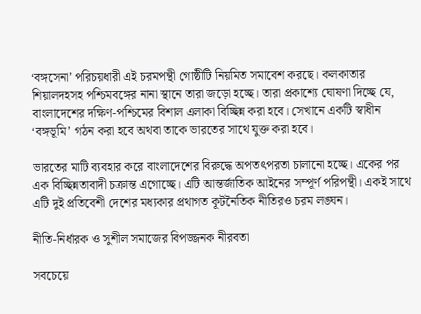‘বঙ্গসেনা’ পরিচয়ধারী এই চরমপন্থী গোষ্ঠীটি নিয়মিত সমাবেশ করছে। কলকাতার শিয়ালদহসহ পশ্চিমবঙ্গের নানা স্থানে তারা জড়ো হচ্ছে। তারা প্রকাশ্যে ঘোষণা দিচ্ছে যে, বাংলাদেশের দক্ষিণ-পশ্চিমের বিশাল এলাকা বিচ্ছিন্ন করা হবে। সেখানে একটি স্বাধীন ‘বঙ্গভূমি’ গঠন করা হবে অথবা তাকে ভারতের সাথে যুক্ত করা হবে।

ভারতের মাটি ব্যবহার করে বাংলাদেশের বিরুদ্ধে অপতৎপরতা চালানো হচ্ছে। একের পর এক বিচ্ছিন্নতাবাদী চক্রান্ত এগোচ্ছে। এটি আন্তর্জাতিক আইনের সম্পূর্ণ পরিপন্থী। একই সাথে এটি দুই প্রতিবেশী দেশের মধ্যকার প্রথাগত কূটনৈতিক নীতিরও চরম লঙ্ঘন।

নীতি-নির্ধারক ও সুশীল সমাজের বিপজ্জনক নীরবতা

সবচেয়ে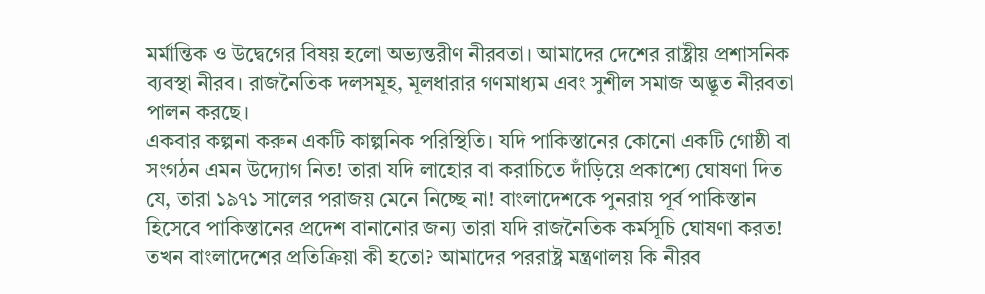মর্মান্তিক ও উদ্বেগের বিষয় হলো অভ্যন্তরীণ নীরবতা। আমাদের দেশের রাষ্ট্রীয় প্রশাসনিক ব্যবস্থা নীরব। রাজনৈতিক দলসমূহ, মূলধারার গণমাধ্যম এবং সুশীল সমাজ অদ্ভূত নীরবতা পালন করছে।
একবার কল্পনা করুন একটি কাল্পনিক পরিস্থিতি। যদি পাকিস্তানের কোনো একটি গোষ্ঠী বা সংগঠন এমন উদ্যোগ নিত! তারা যদি লাহোর বা করাচিতে দাঁড়িয়ে প্রকাশ্যে ঘোষণা দিত যে, তারা ১৯৭১ সালের পরাজয় মেনে নিচ্ছে না! বাংলাদেশকে পুনরায় পূর্ব পাকিস্তান হিসেবে পাকিস্তানের প্রদেশ বানানোর জন্য তারা যদি রাজনৈতিক কর্মসূচি ঘোষণা করত! তখন বাংলাদেশের প্রতিক্রিয়া কী হতো? আমাদের পররাষ্ট্র মন্ত্রণালয় কি নীরব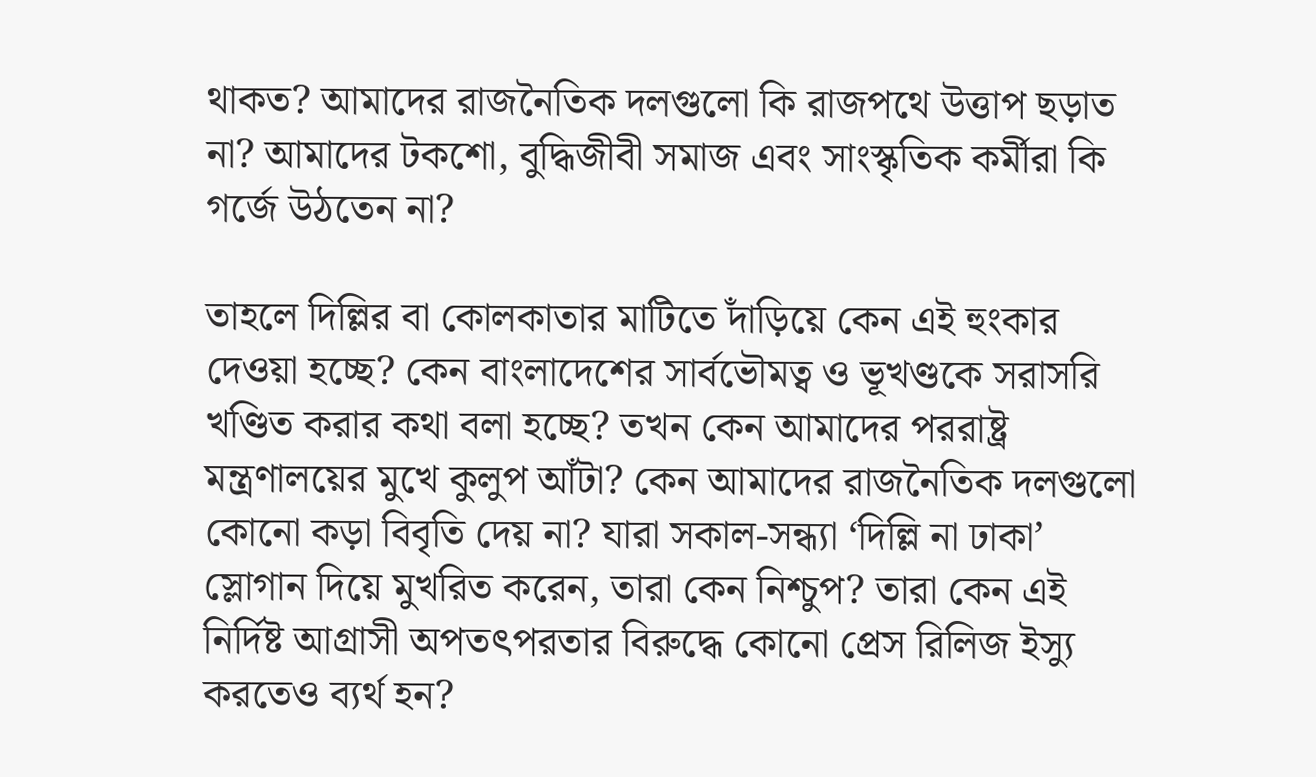থাকত? আমাদের রাজনৈতিক দলগুলো কি রাজপথে উত্তাপ ছড়াত না? আমাদের টকশো, বুদ্ধিজীবী সমাজ এবং সাংস্কৃতিক কর্মীরা কি গর্জে উঠতেন না?

তাহলে দিল্লির বা কোলকাতার মাটিতে দাঁড়িয়ে কেন এই হুংকার দেওয়া হচ্ছে? কেন বাংলাদেশের সার্বভৌমত্ব ও ভূখণ্ডকে সরাসরি খণ্ডিত করার কথা বলা হচ্ছে? তখন কেন আমাদের পররাষ্ট্র মন্ত্রণালয়ের মুখে কুলুপ আঁটা? কেন আমাদের রাজনৈতিক দলগুলো কোনো কড়া বিবৃতি দেয় না? যারা সকাল-সন্ধ্যা ‘দিল্লি না ঢাকা’ স্লোগান দিয়ে মুখরিত করেন, তারা কেন নিশ্চুপ? তারা কেন এই নির্দিষ্ট আগ্রাসী অপতৎপরতার বিরুদ্ধে কোনো প্রেস রিলিজ ইস্যু করতেও ব্যর্থ হন?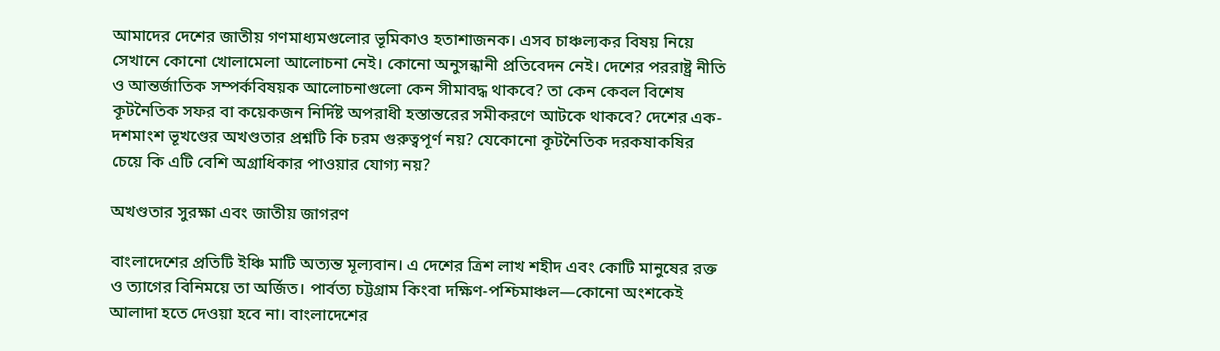আমাদের দেশের জাতীয় গণমাধ্যমগুলোর ভূমিকাও হতাশাজনক। এসব চাঞ্চল্যকর বিষয় নিয়ে সেখানে কোনো খোলামেলা আলোচনা নেই। কোনো অনুসন্ধানী প্রতিবেদন নেই। দেশের পররাষ্ট্র নীতি ও আন্তর্জাতিক সম্পর্কবিষয়ক আলোচনাগুলো কেন সীমাবদ্ধ থাকবে? তা কেন কেবল বিশেষ কূটনৈতিক সফর বা কয়েকজন নির্দিষ্ট অপরাধী হস্তান্তরের সমীকরণে আটকে থাকবে? দেশের এক-দশমাংশ ভূখণ্ডের অখণ্ডতার প্রশ্নটি কি চরম গুরুত্বপূর্ণ নয়? যেকোনো কূটনৈতিক দরকষাকষির চেয়ে কি এটি বেশি অগ্রাধিকার পাওয়ার যোগ্য নয়?

অখণ্ডতার সুরক্ষা এবং জাতীয় জাগরণ

বাংলাদেশের প্রতিটি ইঞ্চি মাটি অত্যন্ত মূল্যবান। এ দেশের ত্রিশ লাখ শহীদ এবং কোটি মানুষের রক্ত ও ত্যাগের বিনিময়ে তা অর্জিত। পার্বত্য চট্টগ্রাম কিংবা দক্ষিণ-পশ্চিমাঞ্চল—কোনো অংশকেই আলাদা হতে দেওয়া হবে না। বাংলাদেশের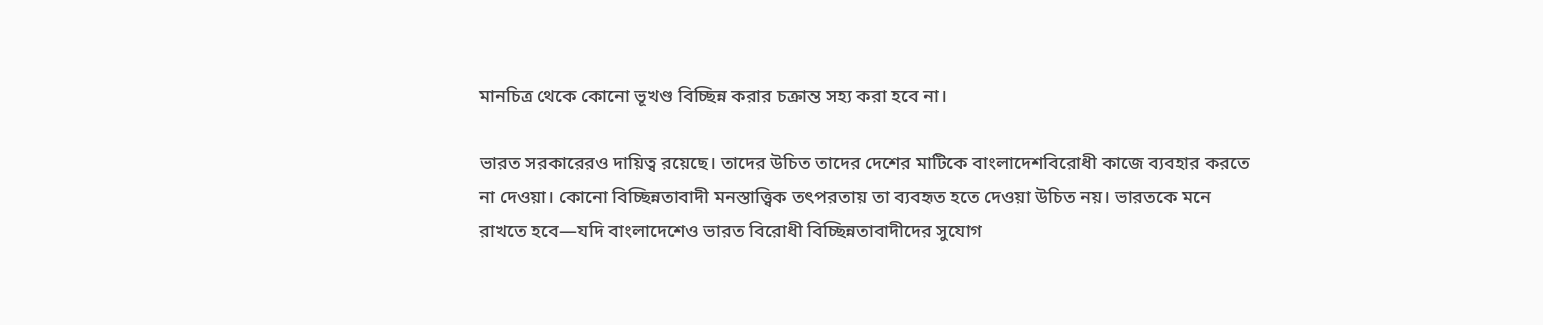মানচিত্র থেকে কোনো ভূখণ্ড বিচ্ছিন্ন করার চক্রান্ত সহ্য করা হবে না।

ভারত সরকারেরও দায়িত্ব রয়েছে। তাদের উচিত তাদের দেশের মাটিকে বাংলাদেশবিরোধী কাজে ব্যবহার করতে না দেওয়া। কোনো বিচ্ছিন্নতাবাদী মনস্তাত্ত্বিক তৎপরতায় তা ব্যবহৃত হতে দেওয়া উচিত নয়। ভারতকে মনে রাখতে হবে—যদি বাংলাদেশেও ভারত বিরোধী বিচ্ছিন্নতাবাদীদের সুযোগ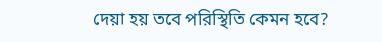দেয়া হয় তবে পরিস্থিতি কেমন হবে?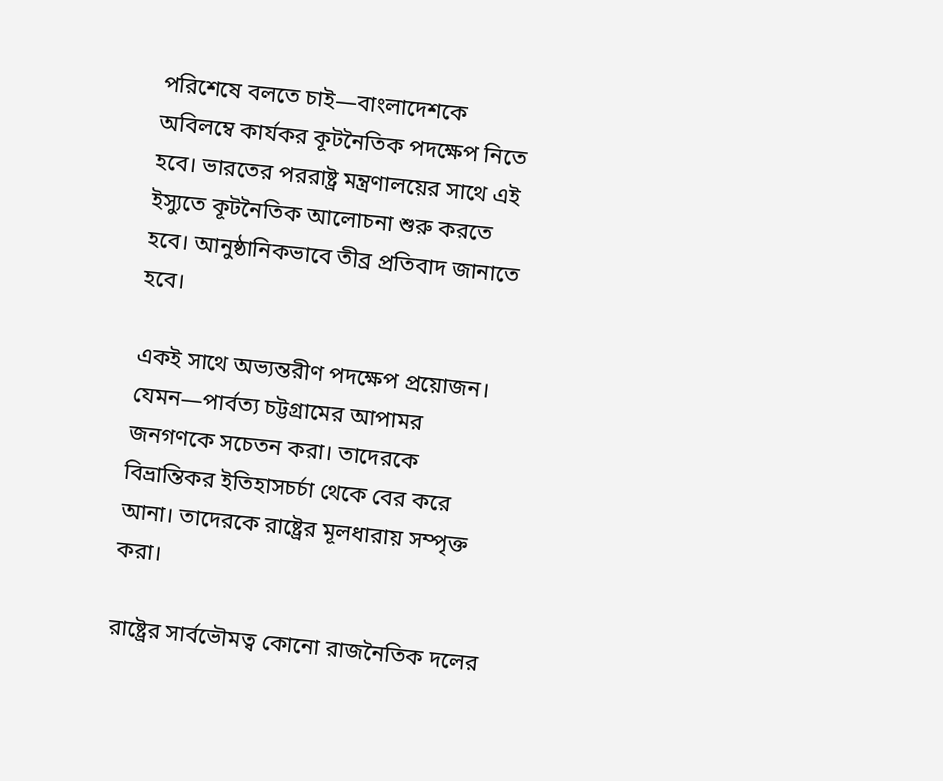পরিশেষে বলতে চাই—বাংলাদেশকে অবিলম্বে কার্যকর কূটনৈতিক পদক্ষেপ নিতে হবে। ভারতের পররাষ্ট্র মন্ত্রণালয়ের সাথে এই ইস্যুতে কূটনৈতিক আলোচনা শুরু করতে হবে। আনুষ্ঠানিকভাবে তীব্র প্রতিবাদ জানাতে হবে।

একই সাথে অভ্যন্তরীণ পদক্ষেপ প্রয়োজন। যেমন—পার্বত্য চট্টগ্রামের আপামর জনগণকে সচেতন করা। তাদেরকে বিভ্রান্তিকর ইতিহাসচর্চা থেকে বের করে আনা। তাদেরকে রাষ্ট্রের মূলধারায় সম্পৃক্ত করা।

রাষ্ট্রের সার্বভৌমত্ব কোনো রাজনৈতিক দলের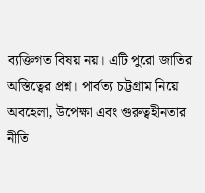ব্যক্তিগত বিষয় নয়। এটি পুরো জাতির অস্তিত্বের প্রশ্ন। পার্বত্য চট্টগ্রাম নিয়ে অবহেলা, উপেক্ষা এবং গুরুত্বহীনতার নীতি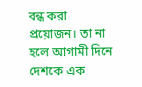বন্ধ করা প্রয়োজন। তা না হলে আগামী দিনে দেশকে এক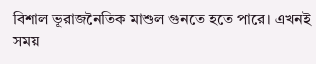বিশাল ভূরাজনৈতিক মাশুল গুনতে হতে পারে। এখনই সময়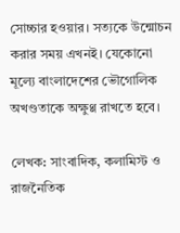সোচ্চার হওয়ার। সত্যকে উন্মোচন করার সময় এখনই। যেকোনো মূল্যে বাংলাদেশের ভৌগোলিক অখণ্ডতাকে অক্ষুণ্ণ রাখতে হবে।

লেখক: সাংবাদিক, কলামিস্ট ও রাজনৈতিক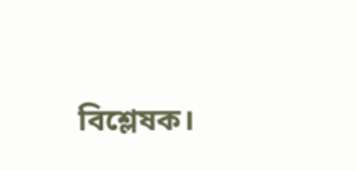বিশ্লেষক।